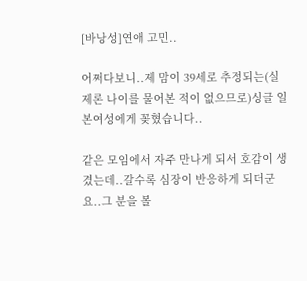[바낭성]연애 고민..

어쩌다보니..제 맘이 39세로 추정되는(실제론 나이를 물어본 적이 없으므로)싱글 일본여성에게 꽂혔습니다..

같은 모임에서 자주 만나게 되서 호감이 생겼는데..갈수록 심장이 반응하게 되더군요..그 분을 볼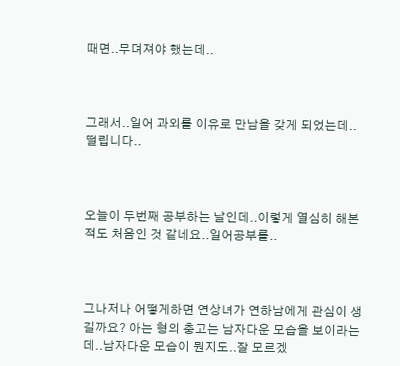때면..무뎌져야 했는데..



그래서..일어 과외를 이유로 만남을 갖게 되었는데..떨립니다..



오늘이 두번째 공부하는 날인데..이렇게 열심히 해본적도 처음인 것 같네요..일어공부를..



그나저나 어떻게하면 연상녀가 연하남에게 관심이 생길까요? 아는 형의 충고는 남자다운 모습을 보이라는데..남자다운 모습이 뭔지도..잘 모르겠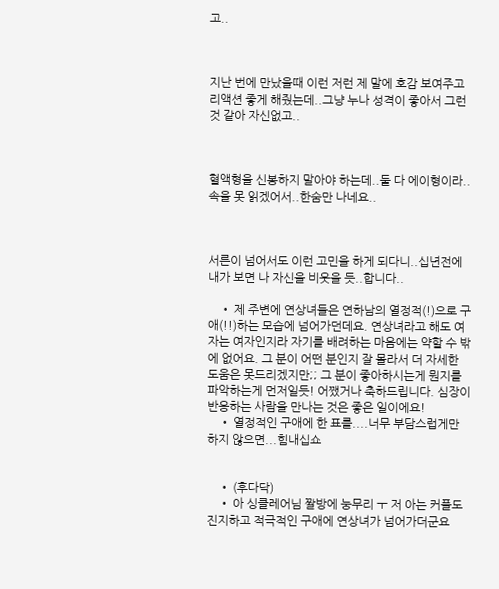고..



지난 번에 만났을때 이런 저런 제 말에 호감 보여주고 리액션 좋게 해줬는데..그냥 누나 성격이 좋아서 그런 것 같아 자신없고..



혈액형을 신봉하지 말아야 하는데..둘 다 에이형이라..속을 못 읽겠어서..한숨만 나네요..



서른이 넘어서도 이런 고민을 하게 되다니..십년전에 내가 보면 나 자신을 비웃을 듯..합니다..

    • 제 주변에 연상녀들은 연하남의 열정적(!)으로 구애(!!)하는 모습에 넘어가던데요. 연상녀라고 해도 여자는 여자인지라 자기를 배려하는 마음에는 약할 수 밖에 없어요. 그 분이 어떤 분인지 잘 몰라서 더 자세한 도움은 못드리겠지만;; 그 분이 좋아하시는게 뭔지를 파악하는게 먼저일듯! 어쨌거나 축하드립니다. 심장이 반응하는 사람을 만나는 것은 좋은 일이에요!
    • 열정적인 구애에 한 표를....너무 부담스럽게만 하지 않으면...힘내십쇼


    • (후다닥)
    • 아 싱클레어님 짤방에 눙무리 ㅜ 저 아는 커플도 진지하고 적극적인 구애에 연상녀가 넘어가더군요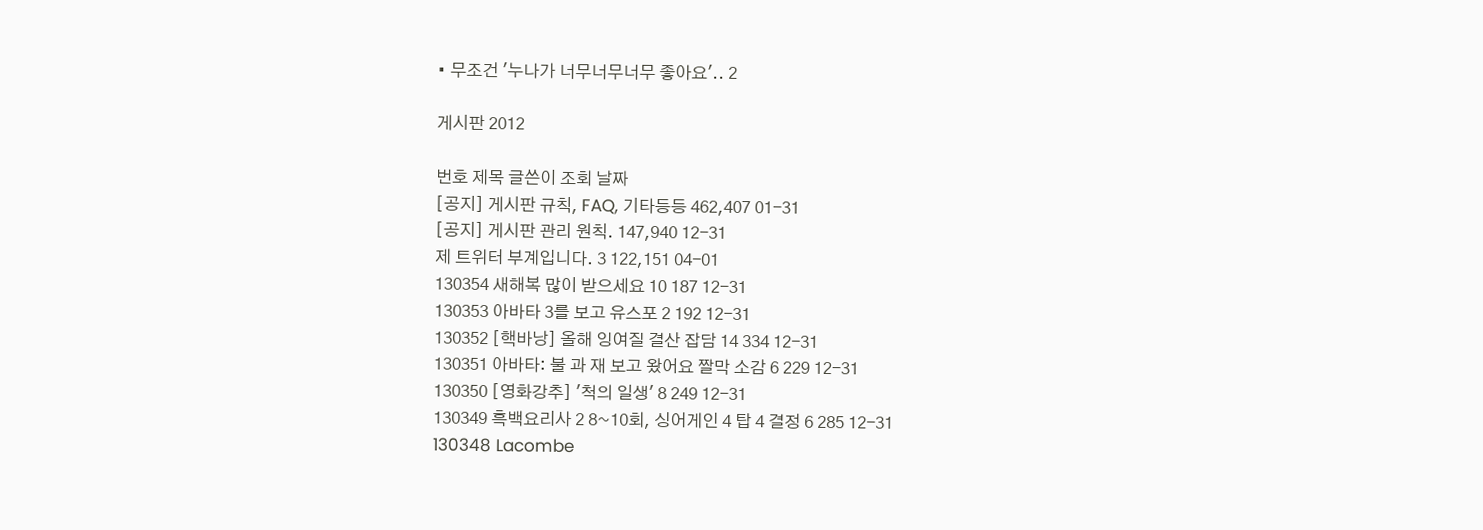• 무조건 '누나가 너무너무너무 좋아요'.. 2

게시판 2012

번호 제목 글쓴이 조회 날짜
[공지] 게시판 규칙, FAQ, 기타등등 462,407 01-31
[공지] 게시판 관리 원칙. 147,940 12-31
제 트위터 부계입니다. 3 122,151 04-01
130354 새해복 많이 받으세요 10 187 12-31
130353 아바타 3를 보고 유스포 2 192 12-31
130352 [핵바낭] 올해 잉여질 결산 잡담 14 334 12-31
130351 아바타: 불 과 재 보고 왔어요 짤막 소감 6 229 12-31
130350 [영화강추] '척의 일생' 8 249 12-31
130349 흑백요리사 2 8~10회, 싱어게인 4 탑 4 결정 6 285 12-31
130348 Lacombe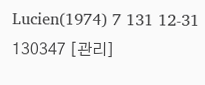Lucien(1974) 7 131 12-31
130347 [관리]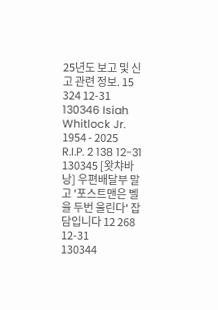25년도 보고 및 신고 관련 정보. 15 324 12-31
130346 Isiah Whitlock Jr. 1954 - 2025 R.I.P. 2 138 12-31
130345 [왓챠바낭] 우편배달부 말고 '포스트맨은 벨을 두번 울린다' 잡담입니다 12 268 12-31
130344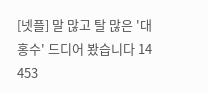[넷플] 말 많고 탈 많은 '대홍수' 드디어 봤습니다 14 453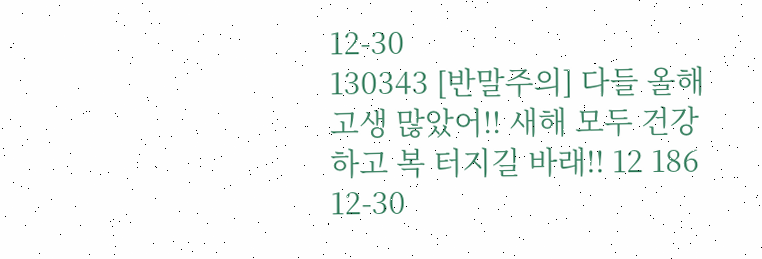12-30
130343 [반말주의] 다들 올해 고생 많았어!! 새해 모두 건강하고 복 터지길 바래!! 12 186 12-30